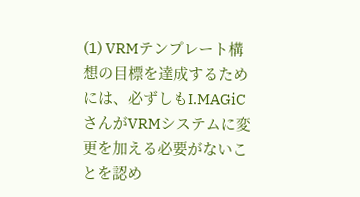(1) VRMテンプレート構想の目標を達成するためには、必ずしもI.MAGiCさんがVRMシステムに変更を加える必要がないことを認め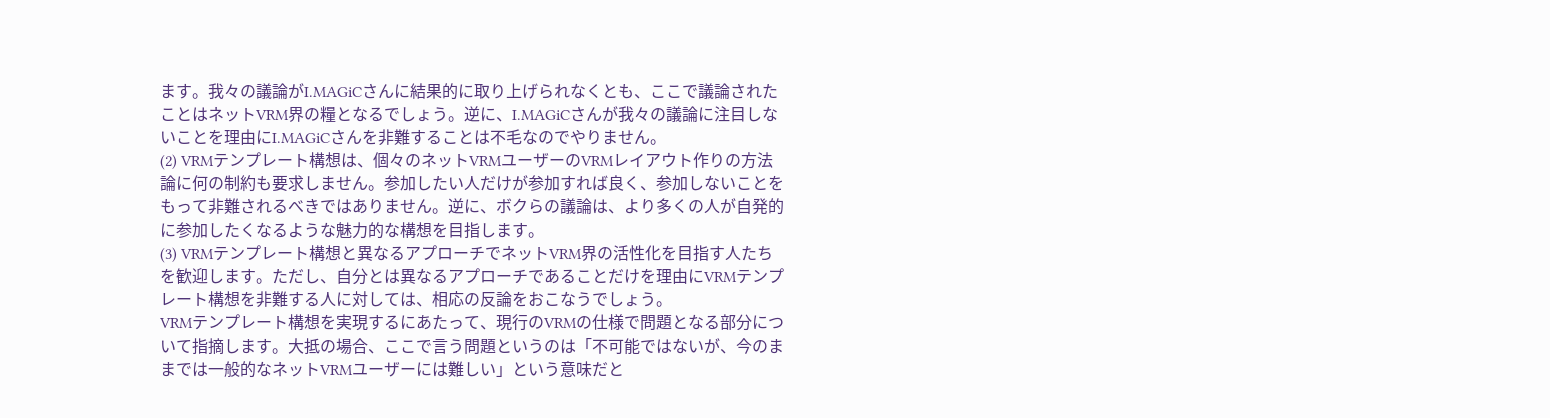ます。我々の議論がI.MAGiCさんに結果的に取り上げられなくとも、ここで議論されたことはネットVRM界の糧となるでしょう。逆に、I.MAGiCさんが我々の議論に注目しないことを理由にI.MAGiCさんを非難することは不毛なのでやりません。
(2) VRMテンプレート構想は、個々のネットVRMユーザーのVRMレイアウト作りの方法論に何の制約も要求しません。参加したい人だけが参加すれば良く、参加しないことをもって非難されるべきではありません。逆に、ボクらの議論は、より多くの人が自発的に参加したくなるような魅力的な構想を目指します。
(3) VRMテンプレート構想と異なるアプローチでネットVRM界の活性化を目指す人たちを歓迎します。ただし、自分とは異なるアプローチであることだけを理由にVRMテンプレート構想を非難する人に対しては、相応の反論をおこなうでしょう。
VRMテンプレート構想を実現するにあたって、現行のVRMの仕様で問題となる部分について指摘します。大抵の場合、ここで言う問題というのは「不可能ではないが、今のままでは一般的なネットVRMユーザーには難しい」という意味だと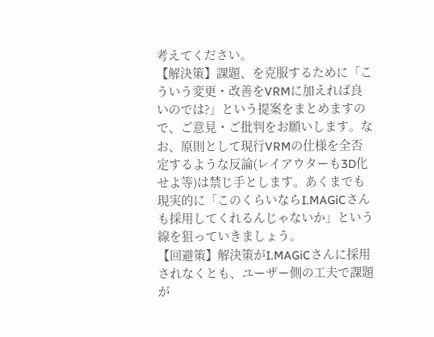考えてください。
【解決策】課題、を克服するために「こういう変更・改善をVRMに加えれば良いのでは?」という提案をまとめますので、ご意見・ご批判をお願いします。なお、原則として現行VRMの仕様を全否定するような反論(レイアウターも3D化せよ等)は禁じ手とします。あくまでも現実的に「このくらいならI.MAGiCさんも採用してくれるんじゃないか」という線を狙っていきましょう。
【回避策】解決策がI.MAGiCさんに採用されなくとも、ユーザー側の工夫で課題が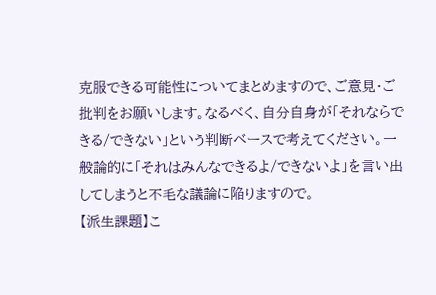克服できる可能性についてまとめますので、ご意見・ご批判をお願いします。なるべく、自分自身が「それならできる/できない」という判断ベースで考えてください。一般論的に「それはみんなできるよ/できないよ」を言い出してしまうと不毛な議論に陥りますので。
【派生課題】こ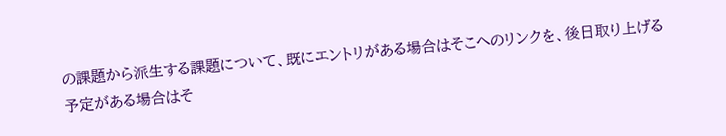の課題から派生する課題について、既にエントリがある場合はそこへのリンクを、後日取り上げる予定がある場合はそ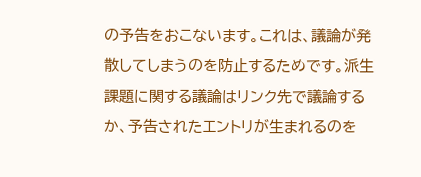の予告をおこないます。これは、議論が発散してしまうのを防止するためです。派生課題に関する議論はリンク先で議論するか、予告されたエントリが生まれるのを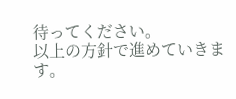待ってください。
以上の方針で進めていきます。